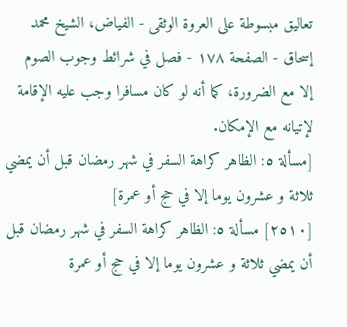تعاليق مبسوطة على العروة الوثقى - الفياض، الشيخ محمد إسحاق - الصفحة ١٧٨ - فصل في شرائط وجوب الصوم
إلا مع الضرورة، كما أنه لو كان مسافرا وجب عليه الإقامة لإتيانه مع الإمكان.
[مسألة ٥: الظاهر كراهة السفر في شهر رمضان قبل أن يمضي ثلاثة و عشرون يوما إلا في حج أو عمرة]
[٢٥١٠] مسألة ٥: الظاهر كراهة السفر في شهر رمضان قبل أن يمضي ثلاثة و عشرون يوما إلا في حج أو عمرة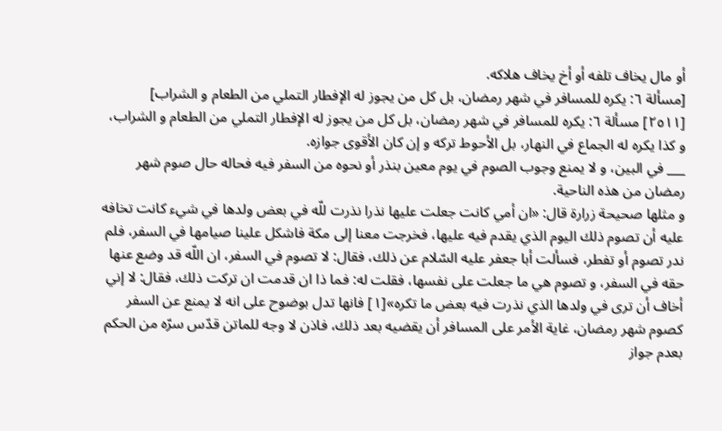أو مال يخاف تلفه أو أخ يخاف هلاكه.
[مسألة ٦: يكره للمسافر في شهر رمضان، بل كل من يجوز له الإفطار التملي من الطعام و الشراب]
[٢٥١١] مسألة ٦: يكره للمسافر في شهر رمضان، بل كل من يجوز له الإفطار التملي من الطعام و الشراب، و كذا يكره له الجماع في النهار، بل الأحوط تركه و إن كان الأقوى جوازه.
___ في البين، و لا يمنع وجوب الصوم في يوم معين بنذر أو نحوه من السفر فيه فحاله حال صوم شهر رمضان من هذه الناحية.
و مثلها صحيحة زرارة قال: «ان أمي كانت جعلت عليها نذرا نذرت للّه في بعض ولدها في شيء كانت تخافه عليه أن تصوم ذلك اليوم الذي يقدم فيه عليها، فخرجت معنا إلى مكة فاشكل علينا صيامها في السفر، فلم ندر تصوم أو تفطر، فسألت أبا جعفر عليه السّلام عن ذلك، فقال: لا تصوم في السفر، ان اللّه قد وضع عنها حقه في السفر، و تصوم هي ما جعلت على نفسها، فقلت له: فما ذا ان قدمت ان تركت ذلك، فقال: لا إني أخاف أن ترى في ولدها الذي نذرت فيه بعض ما تكره»[١] فانها تدل بوضوح على انه لا يمنع عن السفر كصوم شهر رمضان، غاية الأمر على المسافر أن يقضيه بعد ذلك، فاذن لا وجه للماتن قدّس سرّه من الحكم بعدم جواز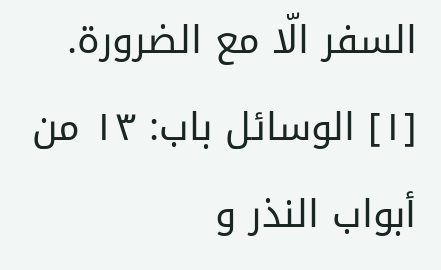السفر الّا مع الضرورة.
[١] الوسائل باب: ١٣ من أبواب النذر و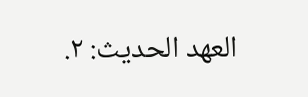العهد الحديث: ٢.